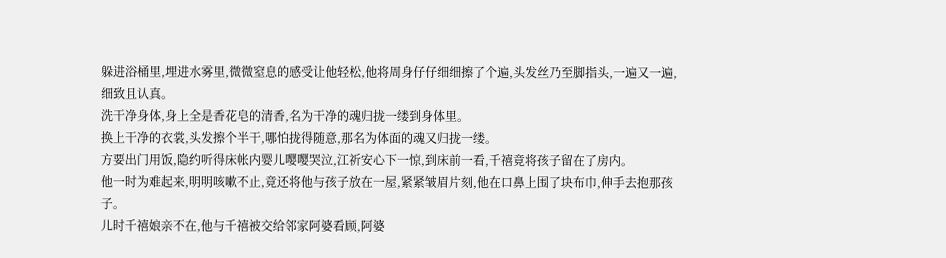躲进浴桶里,埋进水雾里,微微窒息的感受让他轻松,他将周身仔仔细细擦了个遍,头发丝乃至脚指头,一遍又一遍,细致且认真。
洗干净身体,身上全是香花皂的清香,名为干净的魂归拢一缕到身体里。
换上干净的衣裳,头发擦个半干,哪怕拢得随意,那名为体面的魂又归拢一缕。
方要出门用饭,隐约听得床帐内婴儿嘤嘤哭泣,江祈安心下一惊,到床前一看,千禧竟将孩子留在了房内。
他一时为难起来,明明咳嗽不止,竟还将他与孩子放在一屋,紧紧皱眉片刻,他在口鼻上围了块布巾,伸手去抱那孩子。
儿时千禧娘亲不在,他与千禧被交给邻家阿婆看顾,阿婆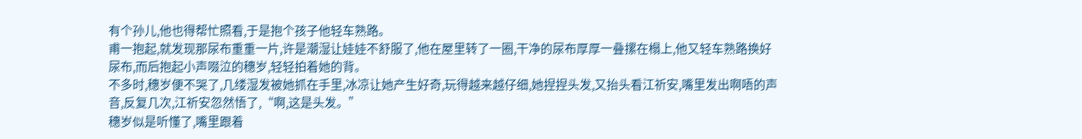有个孙儿,他也得帮忙照看,于是抱个孩子他轻车熟路。
甫一抱起,就发现那尿布重重一片,许是潮湿让娃娃不舒服了,他在屋里转了一圈,干净的尿布厚厚一叠摞在榻上,他又轻车熟路换好尿布,而后抱起小声啜泣的穗岁,轻轻拍着她的背。
不多时,穗岁便不哭了,几缕湿发被她抓在手里,冰凉让她产生好奇,玩得越来越仔细,她捏捏头发,又抬头看江祈安,嘴里发出啊唔的声音,反复几次,江祈安忽然悟了,“啊,这是头发。”
穗岁似是听懂了,嘴里跟着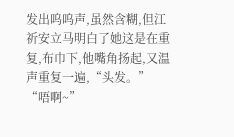发出呜呜声,虽然含糊,但江祈安立马明白了她这是在重复,布巾下,他嘴角扬起,又温声重复一遍,“头发。”
“唔啊~”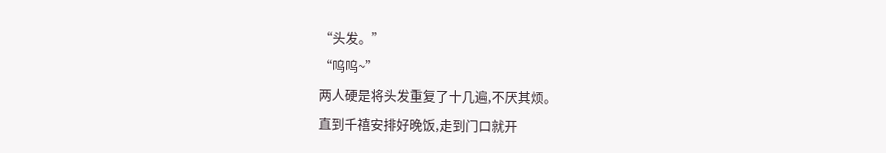“头发。”
“呜呜~”
两人硬是将头发重复了十几遍,不厌其烦。
直到千禧安排好晚饭,走到门口就开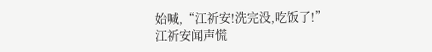始喊,“江祈安!洗完没,吃饭了!”
江祈安闻声慌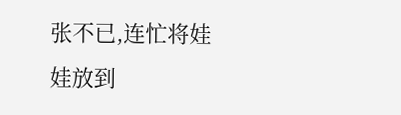张不已,连忙将娃娃放到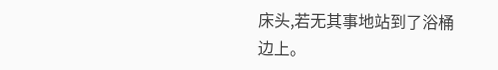床头,若无其事地站到了浴桶边上。